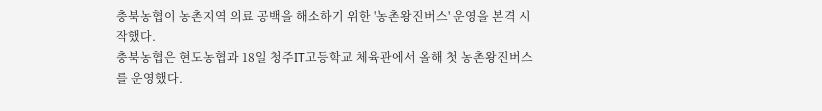충북농협이 농촌지역 의료 공백을 해소하기 위한 '농촌왕진버스' 운영을 본격 시작했다.
충북농협은 현도농협과 18일 청주IT고등학교 체육관에서 올해 첫 농촌왕진버스를 운영했다.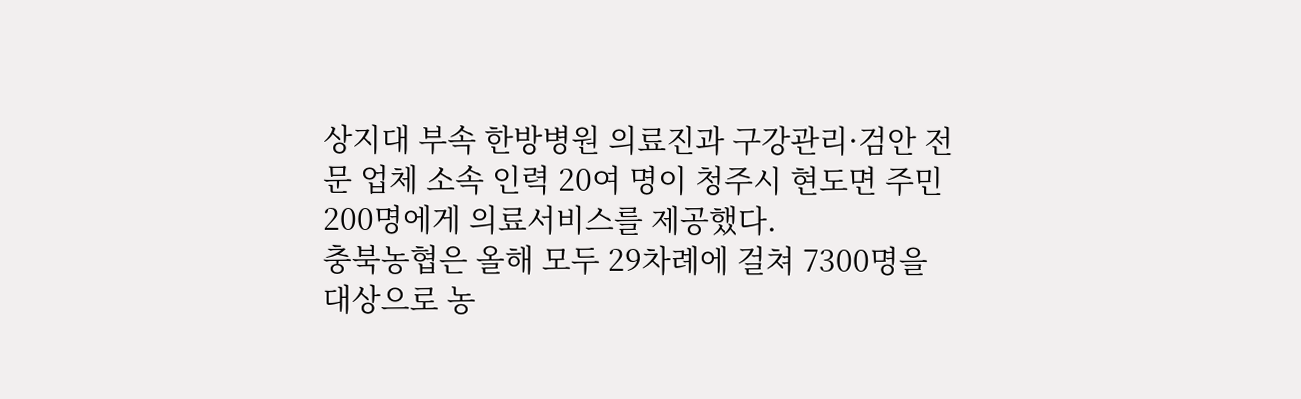상지대 부속 한방병원 의료진과 구강관리·검안 전문 업체 소속 인력 20여 명이 청주시 현도면 주민 200명에게 의료서비스를 제공했다.
충북농협은 올해 모두 29차례에 걸쳐 7300명을 대상으로 농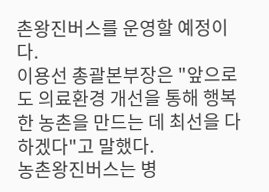촌왕진버스를 운영할 예정이다.
이용선 총괄본부장은 "앞으로도 의료환경 개선을 통해 행복한 농촌을 만드는 데 최선을 다하겠다"고 말했다.
농촌왕진버스는 병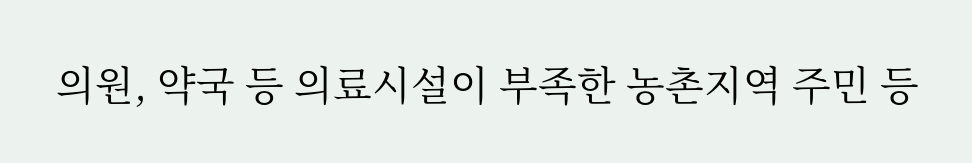의원, 약국 등 의료시설이 부족한 농촌지역 주민 등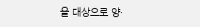을 대상으로 양·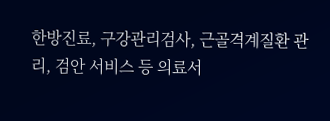한방진료, 구강관리검사, 근골격계질환 관리, 검안 서비스 등 의료서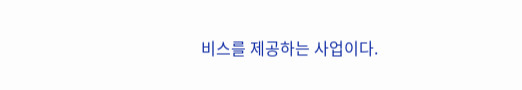비스를 제공하는 사업이다.